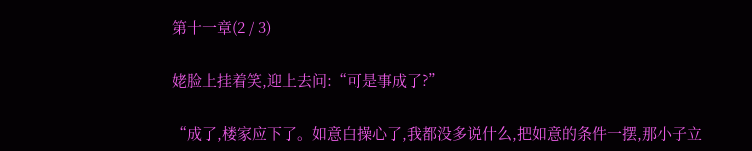第十一章(2 / 3)

姥脸上挂着笑,迎上去问:“可是事成了?”

“成了,楼家应下了。如意白操心了,我都没多说什么,把如意的条件一摆,那小子立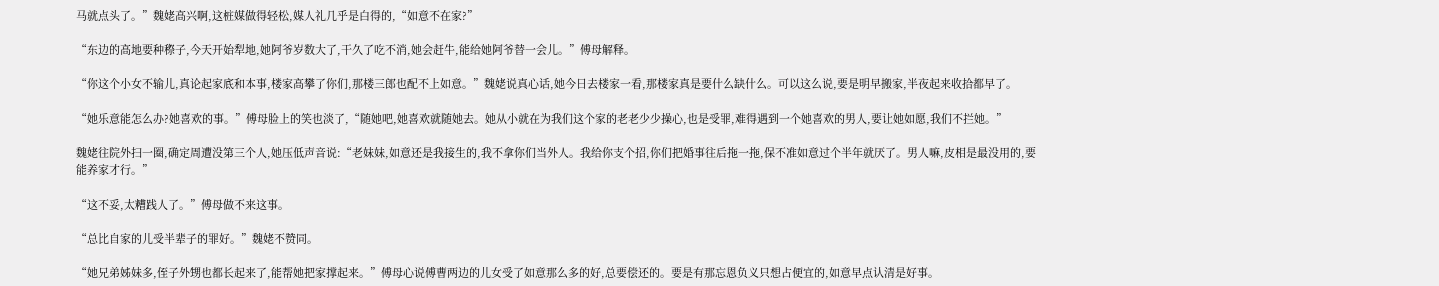马就点头了。”魏姥高兴啊,这桩媒做得轻松,媒人礼几乎是白得的,“如意不在家?”

“东边的高地要种穄子,今天开始犁地,她阿爷岁数大了,干久了吃不消,她会赶牛,能给她阿爷替一会儿。”傅母解释。

“你这个小女不输儿,真论起家底和本事,楼家高攀了你们,那楼三郎也配不上如意。”魏姥说真心话,她今日去楼家一看,那楼家真是要什么缺什么。可以这么说,要是明早搬家,半夜起来收拾都早了。

“她乐意能怎么办?她喜欢的事。”傅母脸上的笑也淡了,“随她吧,她喜欢就随她去。她从小就在为我们这个家的老老少少操心,也是受罪,难得遇到一个她喜欢的男人,要让她如愿,我们不拦她。”

魏姥往院外扫一圈,确定周遭没第三个人,她压低声音说:“老妹妹,如意还是我接生的,我不拿你们当外人。我给你支个招,你们把婚事往后拖一拖,保不准如意过个半年就厌了。男人嘛,皮相是最没用的,要能养家才行。”

“这不妥,太糟践人了。”傅母做不来这事。

“总比自家的儿受半辈子的罪好。”魏姥不赞同。

“她兄弟姊妹多,侄子外甥也都长起来了,能帮她把家撑起来。”傅母心说傅曹两边的儿女受了如意那么多的好,总要偿还的。要是有那忘恩负义只想占便宜的,如意早点认清是好事。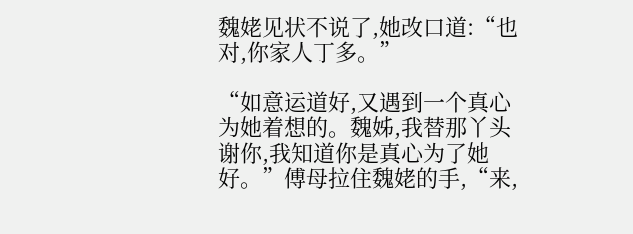魏姥见状不说了,她改口道:“也对,你家人丁多。”

“如意运道好,又遇到一个真心为她着想的。魏姊,我替那丫头谢你,我知道你是真心为了她好。”傅母拉住魏姥的手,“来,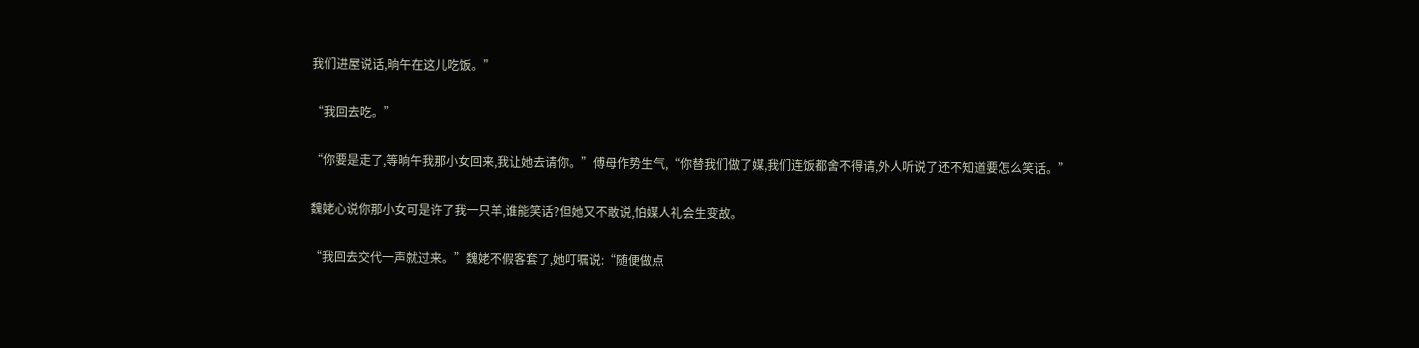我们进屋说话,晌午在这儿吃饭。”

“我回去吃。”

“你要是走了,等晌午我那小女回来,我让她去请你。”傅母作势生气,“你替我们做了媒,我们连饭都舍不得请,外人听说了还不知道要怎么笑话。”

魏姥心说你那小女可是许了我一只羊,谁能笑话?但她又不敢说,怕媒人礼会生变故。

“我回去交代一声就过来。”魏姥不假客套了,她叮嘱说:“随便做点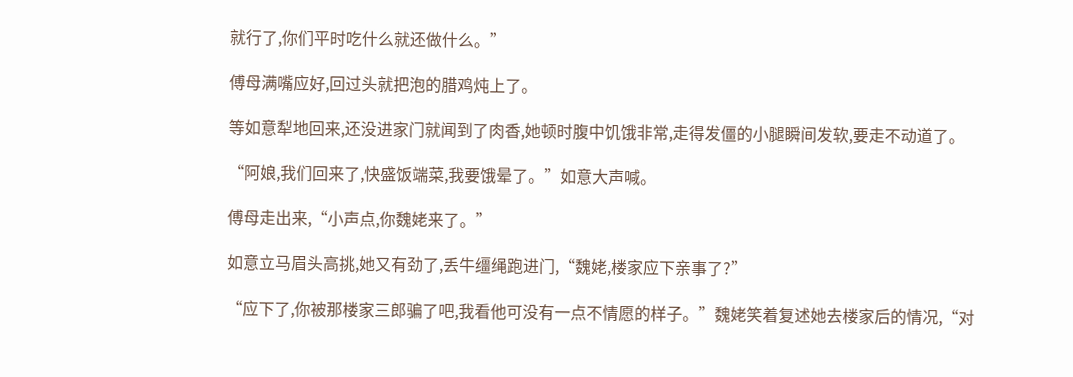就行了,你们平时吃什么就还做什么。”

傅母满嘴应好,回过头就把泡的腊鸡炖上了。

等如意犁地回来,还没进家门就闻到了肉香,她顿时腹中饥饿非常,走得发僵的小腿瞬间发软,要走不动道了。

“阿娘,我们回来了,快盛饭端菜,我要饿晕了。”如意大声喊。

傅母走出来,“小声点,你魏姥来了。”

如意立马眉头高挑,她又有劲了,丢牛缰绳跑进门,“魏姥,楼家应下亲事了?”

“应下了,你被那楼家三郎骗了吧,我看他可没有一点不情愿的样子。”魏姥笑着复述她去楼家后的情况,“对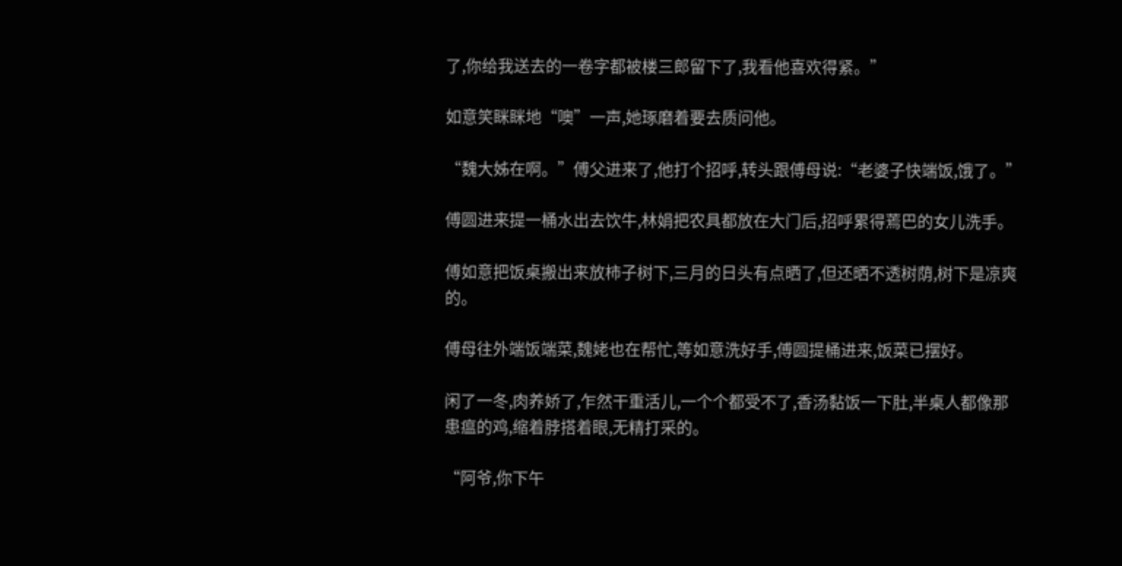了,你给我送去的一卷字都被楼三郎留下了,我看他喜欢得紧。”

如意笑眯眯地“噢”一声,她琢磨着要去质问他。

“魏大姊在啊。”傅父进来了,他打个招呼,转头跟傅母说:“老婆子快端饭,饿了。”

傅圆进来提一桶水出去饮牛,林娟把农具都放在大门后,招呼累得蔫巴的女儿洗手。

傅如意把饭桌搬出来放柿子树下,三月的日头有点晒了,但还晒不透树荫,树下是凉爽的。

傅母往外端饭端菜,魏姥也在帮忙,等如意洗好手,傅圆提桶进来,饭菜已摆好。

闲了一冬,肉养娇了,乍然干重活儿,一个个都受不了,香汤黏饭一下肚,半桌人都像那患瘟的鸡,缩着脖搭着眼,无精打采的。

“阿爷,你下午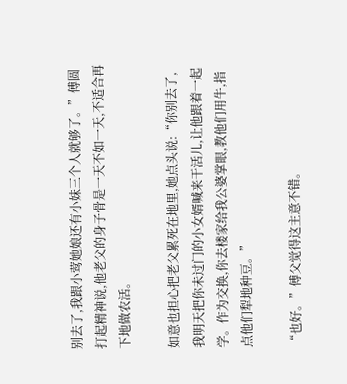别去了,我跟小莺她娘还有小妹三个人就够了。”傅圆打起精神说,他老父的身子骨是一天不如一天,不适合再下地做农活。

如意也担心把老父累死在地里,她点头说:“你别去了,我明天把你未过门的小女婿喊来干活儿,让他跟着一起学。作为交换,你去楼家给我公婆掌眼,教他们用牛,指点他们犁地种豆。”

“也好。”傅父觉得这主意不错。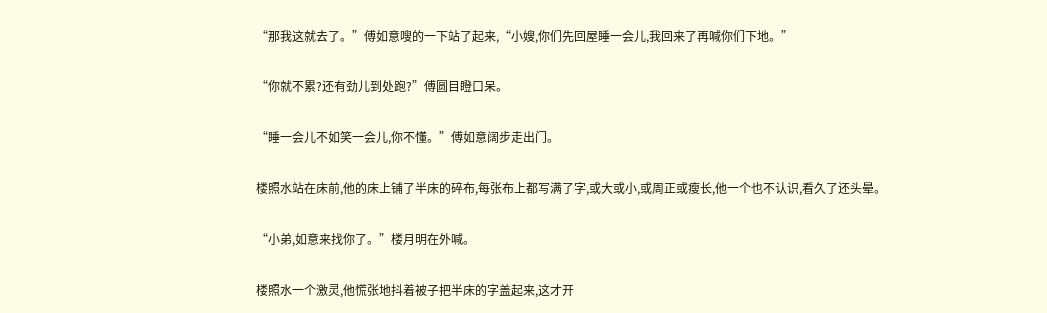“那我这就去了。”傅如意嗖的一下站了起来,“小嫂,你们先回屋睡一会儿,我回来了再喊你们下地。”

“你就不累?还有劲儿到处跑?”傅圆目瞪口呆。

“睡一会儿不如笑一会儿,你不懂。”傅如意阔步走出门。

楼照水站在床前,他的床上铺了半床的碎布,每张布上都写满了字,或大或小,或周正或瘦长,他一个也不认识,看久了还头晕。

“小弟,如意来找你了。”楼月明在外喊。

楼照水一个激灵,他慌张地抖着被子把半床的字盖起来,这才开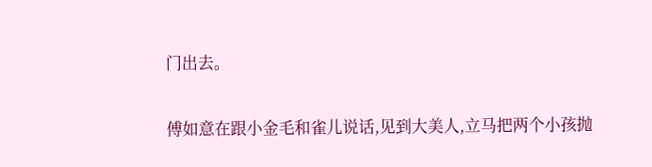门出去。

傅如意在跟小金毛和雀儿说话,见到大美人,立马把两个小孩抛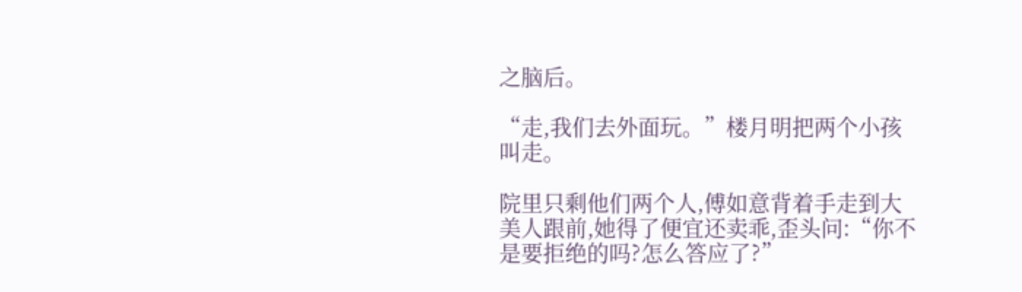之脑后。

“走,我们去外面玩。”楼月明把两个小孩叫走。

院里只剩他们两个人,傅如意背着手走到大美人跟前,她得了便宜还卖乖,歪头问:“你不是要拒绝的吗?怎么答应了?”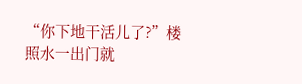“你下地干活儿了?”楼照水一出门就